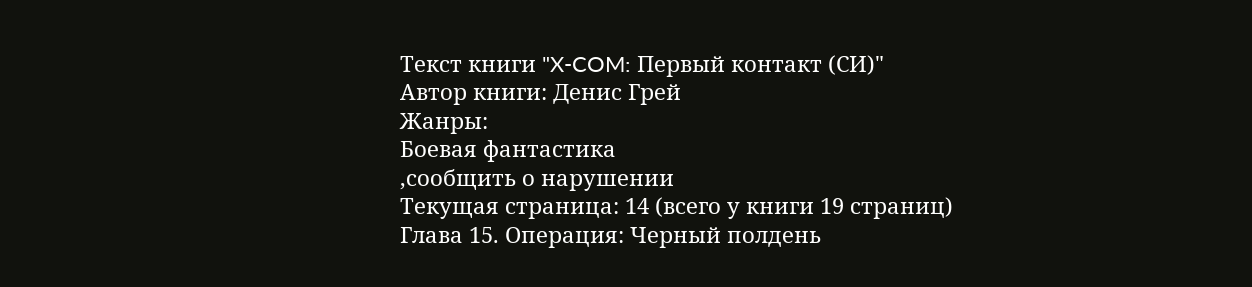Текст книги "X-COM: Первый контакт (СИ)"
Автор книги: Денис Грей
Жанры:
Боевая фантастика
,сообщить о нарушении
Текущая страница: 14 (всего у книги 19 страниц)
Глава 15. Операция: Черный полдень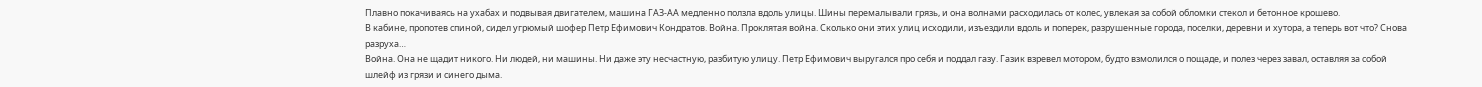Плавно покачиваясь на ухабах и подвывая двигателем, машина ГАЗ-АА медленно ползла вдоль улицы. Шины перемалывали грязь, и она волнами расходилась от колес, увлекая за собой обломки стекол и бетонное крошево.
В кабине, пропотев спиной, сидел угрюмый шофер Петр Ефимович Кондратов. Война. Проклятая война. Сколько они этих улиц исходили, изъездили вдоль и поперек, разрушенные города, поселки, деревни и хутора, а теперь вот что? Снова разруха…
Война. Она не щадит никого. Ни людей, ни машины. Ни даже эту несчастную, разбитую улицу. Петр Ефимович выругался про себя и поддал газу. Газик взревел мотором, будто взмолился о пощаде, и полез через завал, оставляя за собой шлейф из грязи и синего дыма.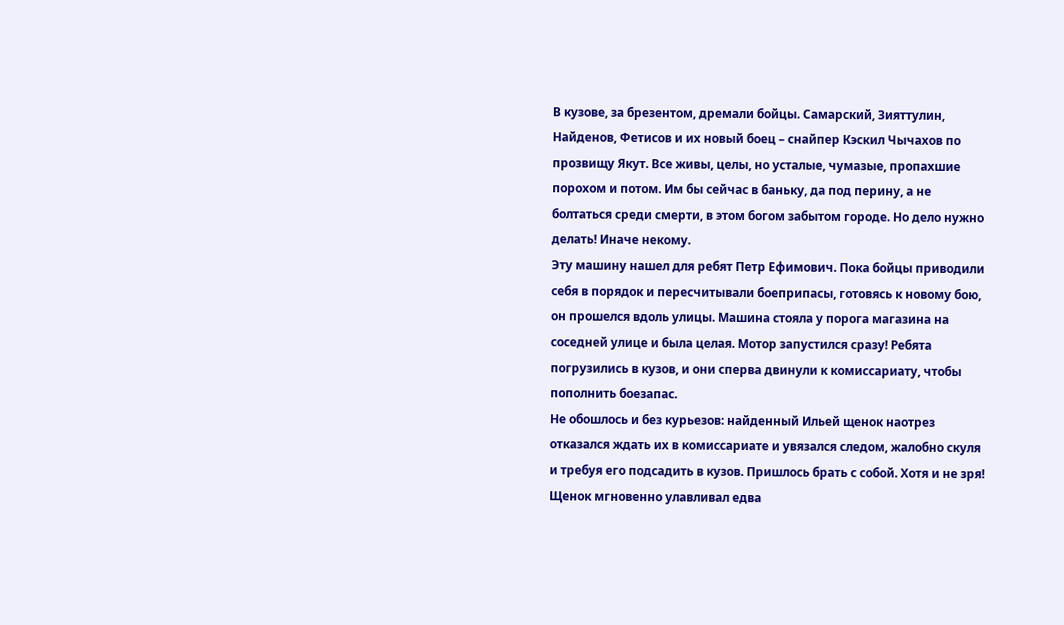В кузове, за брезентом, дремали бойцы. Самарский, Зияттулин, Найденов, Фетисов и их новый боец – снайпер Кэскил Чычахов по прозвищу Якут. Все живы, целы, но усталые, чумазые, пропахшие порохом и потом. Им бы сейчас в баньку, да под перину, а не болтаться среди смерти, в этом богом забытом городе. Но дело нужно делать! Иначе некому.
Эту машину нашел для ребят Петр Ефимович. Пока бойцы приводили себя в порядок и пересчитывали боеприпасы, готовясь к новому бою, он прошелся вдоль улицы. Машина стояла у порога магазина на соседней улице и была целая. Мотор запустился сразу! Ребята погрузились в кузов, и они сперва двинули к комиссариату, чтобы пополнить боезапас.
Не обошлось и без курьезов: найденный Ильей щенок наотрез отказался ждать их в комиссариате и увязался следом, жалобно скуля и требуя его подсадить в кузов. Пришлось брать с собой. Хотя и не зря! Щенок мгновенно улавливал едва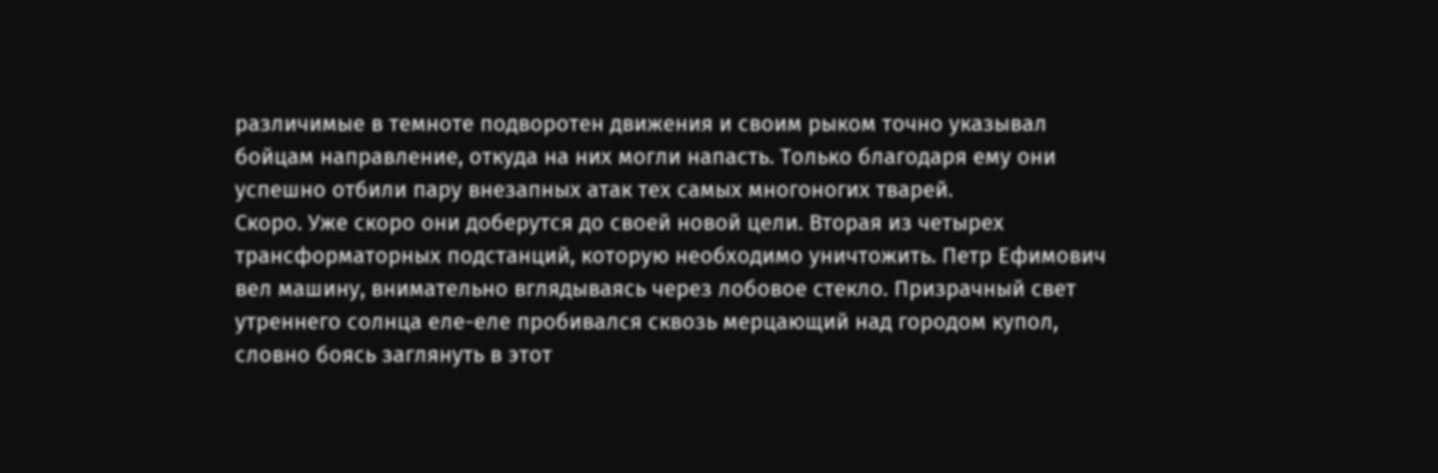различимые в темноте подворотен движения и своим рыком точно указывал бойцам направление, откуда на них могли напасть. Только благодаря ему они успешно отбили пару внезапных атак тех самых многоногих тварей.
Скоро. Уже скоро они доберутся до своей новой цели. Вторая из четырех трансформаторных подстанций, которую необходимо уничтожить. Петр Ефимович вел машину, внимательно вглядываясь через лобовое стекло. Призрачный свет утреннего солнца еле-еле пробивался сквозь мерцающий над городом купол, словно боясь заглянуть в этот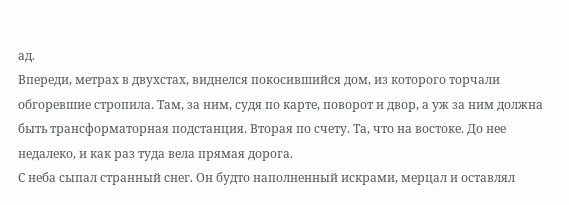ад.
Впереди, метрах в двухстах, виднелся покосившийся дом, из которого торчали обгоревшие стропила. Там, за ним, судя по карте, поворот и двор, а уж за ним должна быть трансформаторная подстанция. Вторая по счету. Та, что на востоке. До нее недалеко, и как раз туда вела прямая дорога.
С неба сыпал странный снег. Он будто наполненный искрами, мерцал и оставлял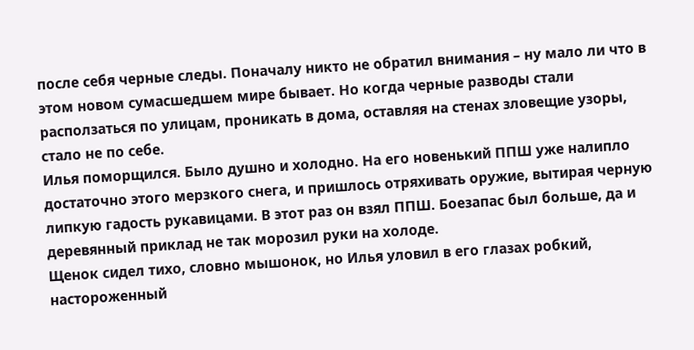после себя черные следы. Поначалу никто не обратил внимания – ну мало ли что в этом новом сумасшедшем мире бывает. Но когда черные разводы стали расползаться по улицам, проникать в дома, оставляя на стенах зловещие узоры, стало не по себе.
Илья поморщился. Было душно и холодно. На его новенький ППШ уже налипло достаточно этого мерзкого снега, и пришлось отряхивать оружие, вытирая черную липкую гадость рукавицами. В этот раз он взял ППШ. Боезапас был больше, да и деревянный приклад не так морозил руки на холоде.
Щенок сидел тихо, словно мышонок, но Илья уловил в его глазах робкий, настороженный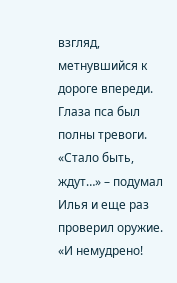взгляд, метнувшийся к дороге впереди. Глаза пса был полны тревоги.
«Стало быть, ждут…» – подумал Илья и еще раз проверил оружие. «И немудрено!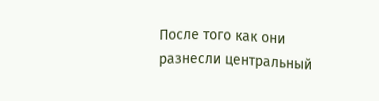После того как они разнесли центральный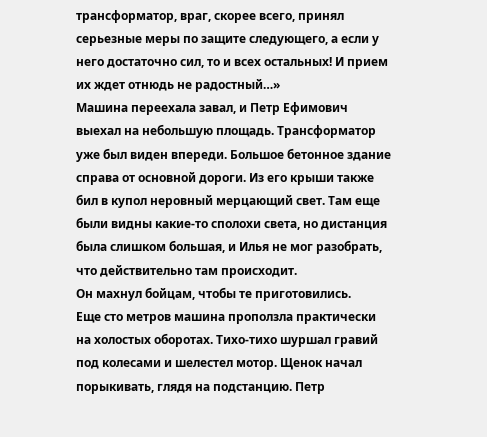трансформатор, враг, скорее всего, принял серьезные меры по защите следующего, а если у него достаточно сил, то и всех остальных! И прием их ждет отнюдь не радостный…»
Машина переехала завал, и Петр Ефимович выехал на небольшую площадь. Трансформатор уже был виден впереди. Большое бетонное здание справа от основной дороги. Из его крыши также бил в купол неровный мерцающий свет. Там еще были видны какие-то сполохи света, но дистанция была слишком большая, и Илья не мог разобрать, что действительно там происходит.
Он махнул бойцам, чтобы те приготовились.
Еще сто метров машина проползла практически на холостых оборотах. Тихо-тихо шуршал гравий под колесами и шелестел мотор. Щенок начал порыкивать, глядя на подстанцию. Петр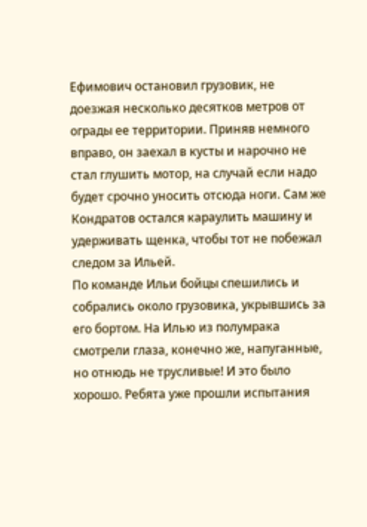Ефимович остановил грузовик, не доезжая несколько десятков метров от ограды ее территории. Приняв немного вправо, он заехал в кусты и нарочно не стал глушить мотор, на случай если надо будет срочно уносить отсюда ноги. Сам же Кондратов остался караулить машину и удерживать щенка, чтобы тот не побежал следом за Ильей.
По команде Ильи бойцы спешились и собрались около грузовика, укрывшись за его бортом. На Илью из полумрака смотрели глаза, конечно же, напуганные, но отнюдь не трусливые! И это было хорошо. Ребята уже прошли испытания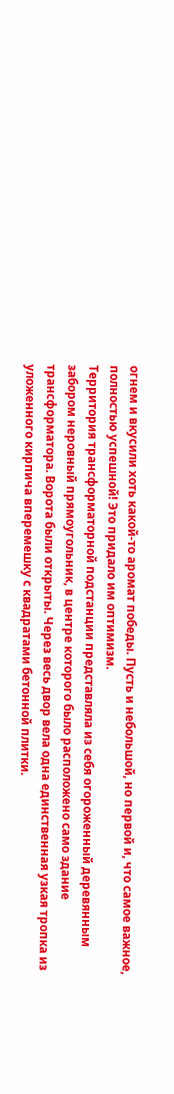огнем и вкусили хоть какой-то аромат победы. Пусть и небольшой, но первой и, что самое важное, полностью успешной! Это придало им оптимизм.
Территория трансформаторной подстанции представляла из себя огороженный деревянным забором неровный прямоугольник, в центре которого было расположено само здание трансформатора. Ворота были открыты. Через весь двор вела одна единственная узкая тропка из уложенного кирпича вперемешку с квадратами бетонной плитки.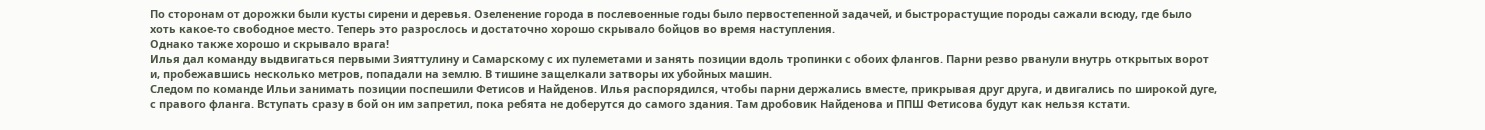По сторонам от дорожки были кусты сирени и деревья. Озеленение города в послевоенные годы было первостепенной задачей, и быстрорастущие породы сажали всюду, где было хоть какое-то свободное место. Теперь это разрослось и достаточно хорошо скрывало бойцов во время наступления.
Однако также хорошо и скрывало врага!
Илья дал команду выдвигаться первыми Зияттулину и Самарскому с их пулеметами и занять позиции вдоль тропинки с обоих флангов. Парни резво рванули внутрь открытых ворот и, пробежавшись несколько метров, попадали на землю. В тишине защелкали затворы их убойных машин.
Следом по команде Ильи занимать позиции поспешили Фетисов и Найденов. Илья распорядился, чтобы парни держались вместе, прикрывая друг друга, и двигались по широкой дуге, с правого фланга. Вступать сразу в бой он им запретил, пока ребята не доберутся до самого здания. Там дробовик Найденова и ППШ Фетисова будут как нельзя кстати.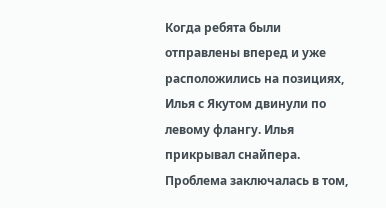Когда ребята были отправлены вперед и уже расположились на позициях, Илья с Якутом двинули по левому флангу. Илья прикрывал снайпера. Проблема заключалась в том,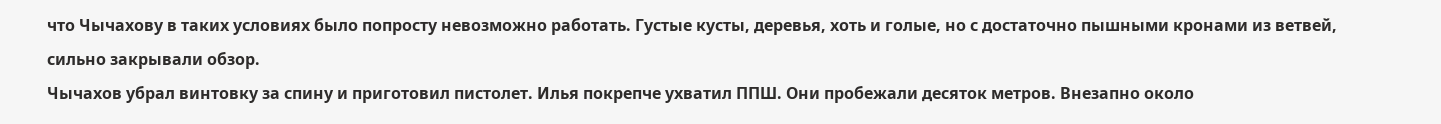что Чычахову в таких условиях было попросту невозможно работать. Густые кусты, деревья, хоть и голые, но с достаточно пышными кронами из ветвей, сильно закрывали обзор.
Чычахов убрал винтовку за спину и приготовил пистолет. Илья покрепче ухватил ППШ. Они пробежали десяток метров. Внезапно около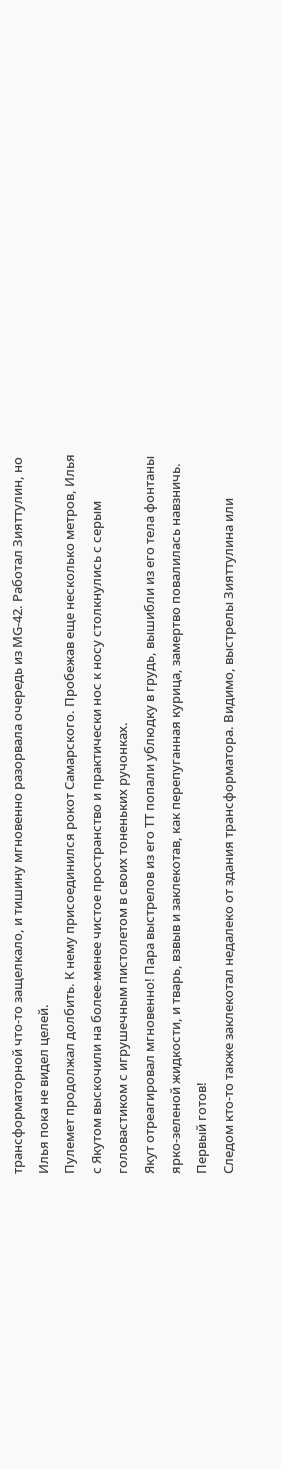трансформаторной что-то защелкало, и тишину мгновенно разорвала очередь из МG-42. Работал Зияттулин, но Илья пока не видел целей.
Пулемет продолжал долбить. К нему присоединился рокот Самарского. Пробежав еще несколько метров, Илья с Якутом выскочили на более-менее чистое пространство и практически нос к носу столкнулись с серым головастиком с игрушечным пистолетом в своих тоненьких ручонках.
Якут отреагировал мгновенно! Пара выстрелов из его ТТ попали ублюдку в грудь, вышибли из его тела фонтаны ярко-зеленой жидкости, и тварь, взвыв и заклекотав, как перепуганная курица, замертво повалилась навзничь. Первый готов!
Следом кто-то также заклекотал недалеко от здания трансформатора. Видимо, выстрелы Зияттулина или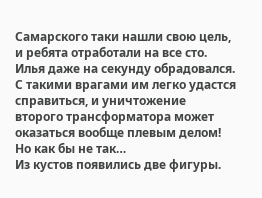Самарского таки нашли свою цель, и ребята отработали на все сто. Илья даже на секунду обрадовался. С такими врагами им легко удастся справиться, и уничтожение второго трансформатора может оказаться вообще плевым делом! Но как бы не так…
Из кустов появились две фигуры.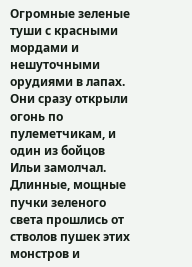Огромные зеленые туши с красными мордами и нешуточными орудиями в лапах. Они сразу открыли огонь по пулеметчикам, и один из бойцов Ильи замолчал. Длинные, мощные пучки зеленого света прошлись от стволов пушек этих монстров и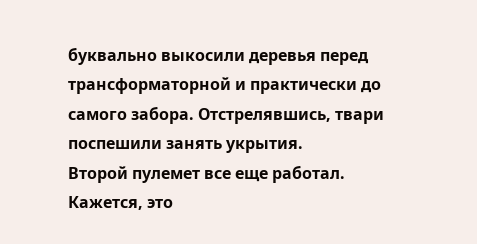буквально выкосили деревья перед трансформаторной и практически до самого забора. Отстрелявшись, твари поспешили занять укрытия.
Второй пулемет все еще работал. Кажется, это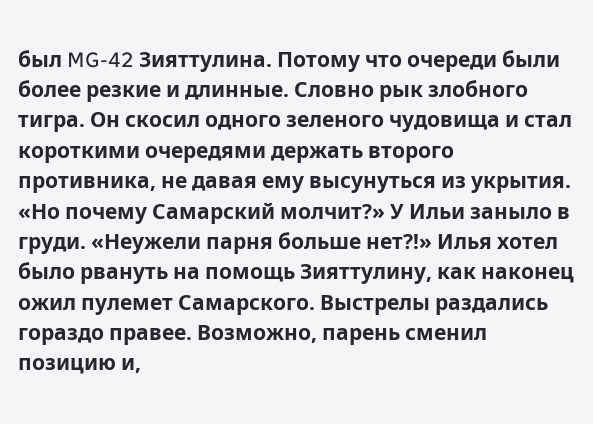был MG-42 Зияттулина. Потому что очереди были более резкие и длинные. Словно рык злобного тигра. Он скосил одного зеленого чудовища и стал короткими очередями держать второго противника, не давая ему высунуться из укрытия.
«Но почему Самарский молчит?» У Ильи заныло в груди. «Неужели парня больше нет?!» Илья хотел было рвануть на помощь Зияттулину, как наконец ожил пулемет Самарского. Выстрелы раздались гораздо правее. Возможно, парень сменил позицию и,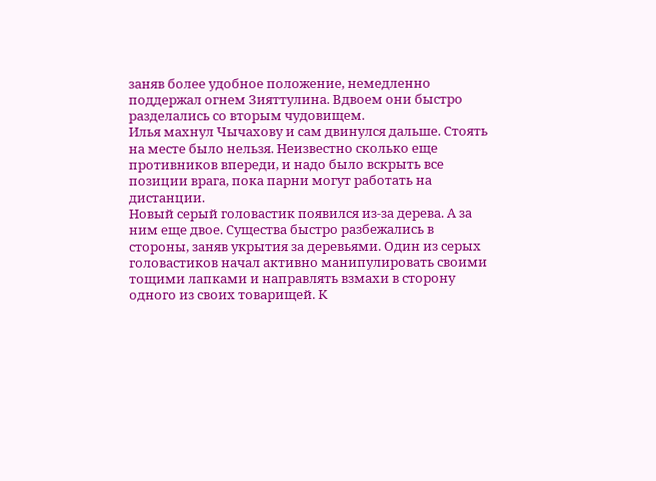заняв более удобное положение, немедленно поддержал огнем Зияттулина. Вдвоем они быстро разделались со вторым чудовищем.
Илья махнул Чычахову и сам двинулся дальше. Стоять на месте было нельзя. Неизвестно сколько еще противников впереди, и надо было вскрыть все позиции врага, пока парни могут работать на дистанции.
Новый серый головастик появился из-за дерева. А за ним еще двое. Существа быстро разбежались в стороны, заняв укрытия за деревьями. Один из серых головастиков начал активно манипулировать своими тощими лапками и направлять взмахи в сторону одного из своих товарищей. К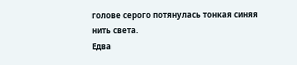голове серого потянулась тонкая синяя нить света.
Едва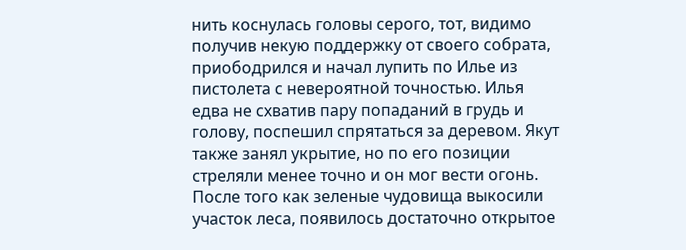нить коснулась головы серого, тот, видимо получив некую поддержку от своего собрата, приободрился и начал лупить по Илье из пистолета с невероятной точностью. Илья едва не схватив пару попаданий в грудь и голову, поспешил спрятаться за деревом. Якут также занял укрытие, но по его позиции стреляли менее точно и он мог вести огонь.
После того как зеленые чудовища выкосили участок леса, появилось достаточно открытое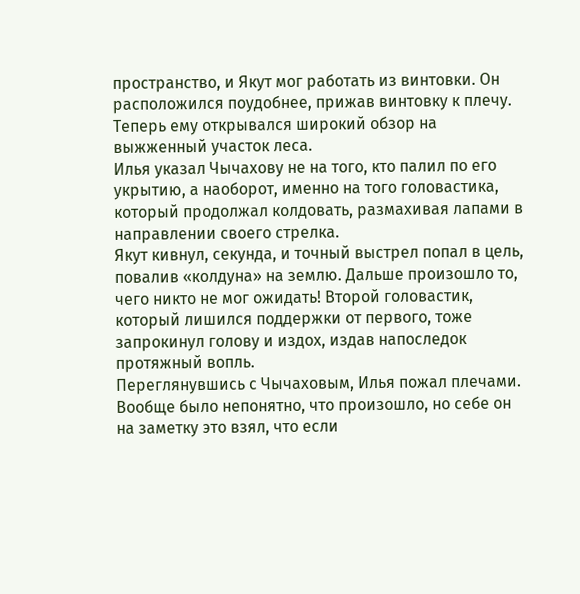пространство, и Якут мог работать из винтовки. Он расположился поудобнее, прижав винтовку к плечу. Теперь ему открывался широкий обзор на выжженный участок леса.
Илья указал Чычахову не на того, кто палил по его укрытию, а наоборот, именно на того головастика, который продолжал колдовать, размахивая лапами в направлении своего стрелка.
Якут кивнул, секунда, и точный выстрел попал в цель, повалив «колдуна» на землю. Дальше произошло то, чего никто не мог ожидать! Второй головастик, который лишился поддержки от первого, тоже запрокинул голову и издох, издав напоследок протяжный вопль.
Переглянувшись с Чычаховым, Илья пожал плечами. Вообще было непонятно, что произошло, но себе он на заметку это взял, что если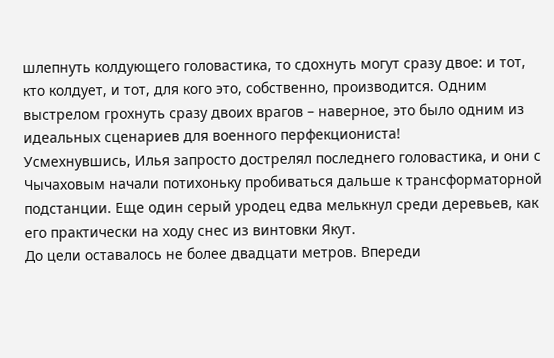шлепнуть колдующего головастика, то сдохнуть могут сразу двое: и тот, кто колдует, и тот, для кого это, собственно, производится. Одним выстрелом грохнуть сразу двоих врагов – наверное, это было одним из идеальных сценариев для военного перфекциониста!
Усмехнувшись, Илья запросто дострелял последнего головастика, и они с Чычаховым начали потихоньку пробиваться дальше к трансформаторной подстанции. Еще один серый уродец едва мелькнул среди деревьев, как его практически на ходу снес из винтовки Якут.
До цели оставалось не более двадцати метров. Впереди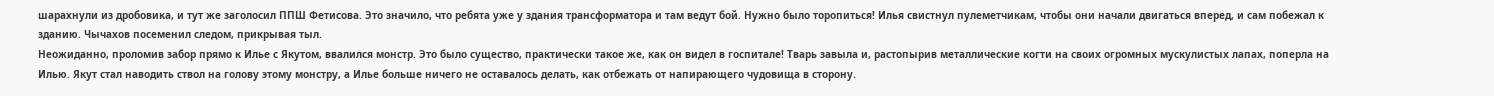шарахнули из дробовика, и тут же заголосил ППШ Фетисова. Это значило, что ребята уже у здания трансформатора и там ведут бой. Нужно было торопиться! Илья свистнул пулеметчикам, чтобы они начали двигаться вперед, и сам побежал к зданию. Чычахов посеменил следом, прикрывая тыл.
Неожиданно, проломив забор прямо к Илье с Якутом, ввалился монстр. Это было существо, практически такое же, как он видел в госпитале! Тварь завыла и, растопырив металлические когти на своих огромных мускулистых лапах, поперла на Илью. Якут стал наводить ствол на голову этому монстру, а Илье больше ничего не оставалось делать, как отбежать от напирающего чудовища в сторону.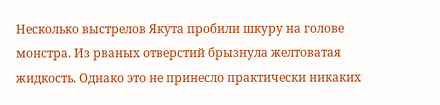Несколько выстрелов Якута пробили шкуру на голове монстра. Из рваных отверстий брызнула желтоватая жидкость. Однако это не принесло практически никаких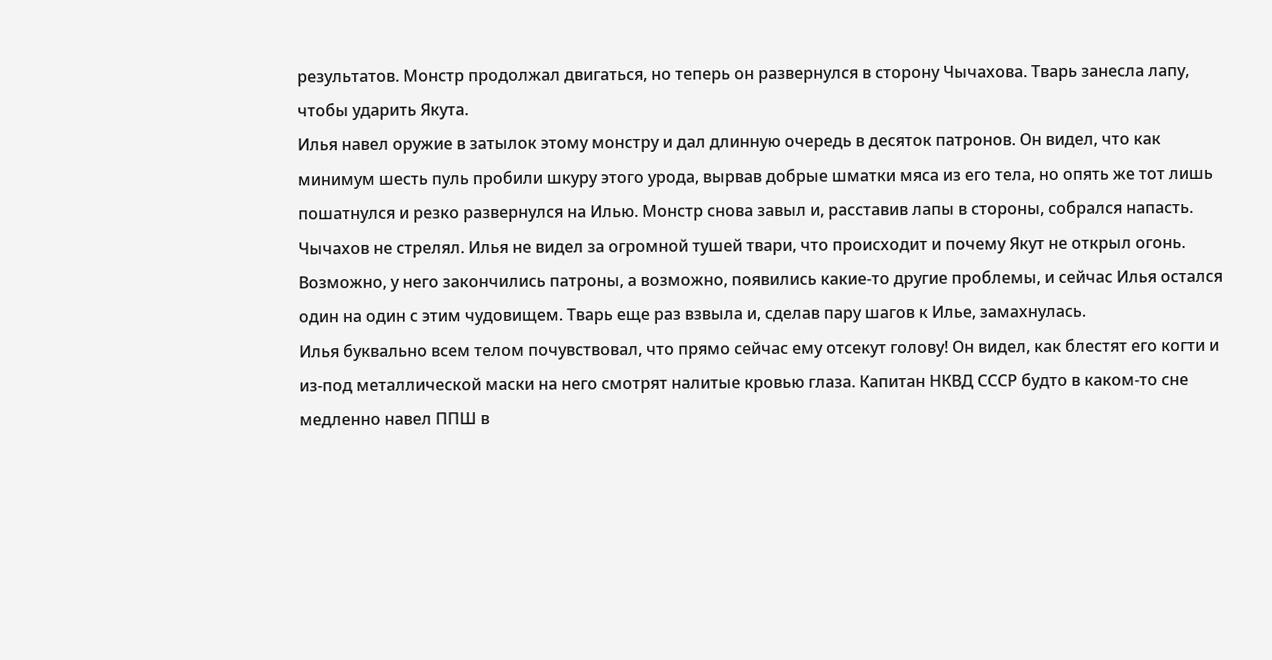результатов. Монстр продолжал двигаться, но теперь он развернулся в сторону Чычахова. Тварь занесла лапу, чтобы ударить Якута.
Илья навел оружие в затылок этому монстру и дал длинную очередь в десяток патронов. Он видел, что как минимум шесть пуль пробили шкуру этого урода, вырвав добрые шматки мяса из его тела, но опять же тот лишь пошатнулся и резко развернулся на Илью. Монстр снова завыл и, расставив лапы в стороны, собрался напасть.
Чычахов не стрелял. Илья не видел за огромной тушей твари, что происходит и почему Якут не открыл огонь. Возможно, у него закончились патроны, а возможно, появились какие-то другие проблемы, и сейчас Илья остался один на один с этим чудовищем. Тварь еще раз взвыла и, сделав пару шагов к Илье, замахнулась.
Илья буквально всем телом почувствовал, что прямо сейчас ему отсекут голову! Он видел, как блестят его когти и из-под металлической маски на него смотрят налитые кровью глаза. Капитан НКВД СССР будто в каком-то сне медленно навел ППШ в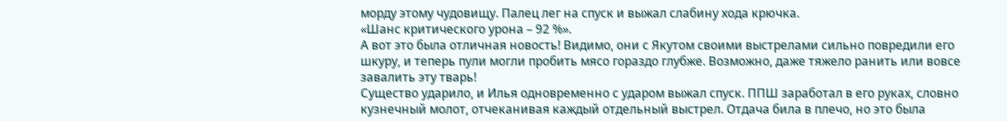морду этому чудовищу. Палец лег на спуск и выжал слабину хода крючка.
«Шанс критического урона – 92 %».
А вот это была отличная новость! Видимо, они с Якутом своими выстрелами сильно повредили его шкуру, и теперь пули могли пробить мясо гораздо глубже. Возможно, даже тяжело ранить или вовсе завалить эту тварь!
Существо ударило, и Илья одновременно с ударом выжал спуск. ППШ заработал в его руках, словно кузнечный молот, отчеканивая каждый отдельный выстрел. Отдача била в плечо, но это была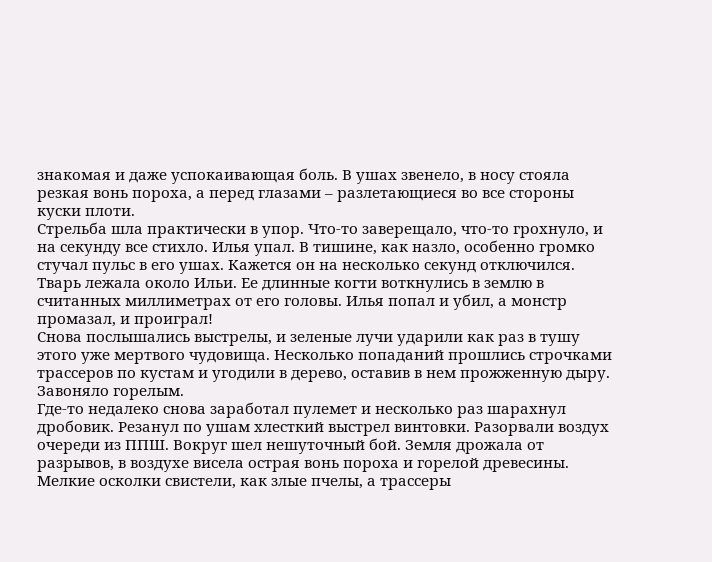знакомая и даже успокаивающая боль. В ушах звенело, в носу стояла резкая вонь пороха, а перед глазами – разлетающиеся во все стороны куски плоти.
Стрельба шла практически в упор. Что-то заверещало, что-то грохнуло, и на секунду все стихло. Илья упал. В тишине, как назло, особенно громко стучал пульс в его ушах. Кажется он на несколько секунд отключился. Тварь лежала около Ильи. Ее длинные когти воткнулись в землю в считанных миллиметрах от его головы. Илья попал и убил, а монстр промазал, и проиграл!
Снова послышались выстрелы, и зеленые лучи ударили как раз в тушу этого уже мертвого чудовища. Несколько попаданий прошлись строчками трассеров по кустам и угодили в дерево, оставив в нем прожженную дыру. Завоняло горелым.
Где-то недалеко снова заработал пулемет и несколько раз шарахнул дробовик. Резанул по ушам хлесткий выстрел винтовки. Разорвали воздух очереди из ППШ. Вокруг шел нешуточный бой. Земля дрожала от разрывов, в воздухе висела острая вонь пороха и горелой древесины. Мелкие осколки свистели, как злые пчелы, а трассеры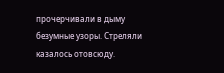прочерчивали в дыму безумные узоры. Стреляли казалось отовсюду.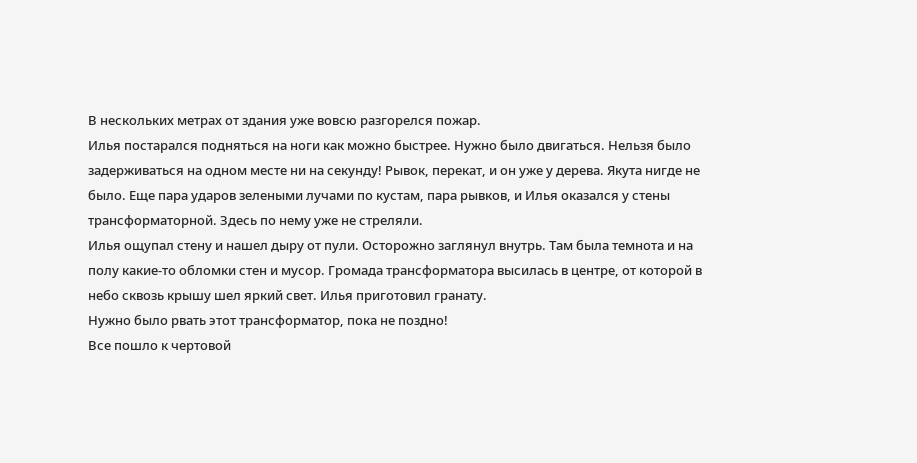В нескольких метрах от здания уже вовсю разгорелся пожар.
Илья постарался подняться на ноги как можно быстрее. Нужно было двигаться. Нельзя было задерживаться на одном месте ни на секунду! Рывок, перекат, и он уже у дерева. Якута нигде не было. Еще пара ударов зелеными лучами по кустам, пара рывков, и Илья оказался у стены трансформаторной. Здесь по нему уже не стреляли.
Илья ощупал стену и нашел дыру от пули. Осторожно заглянул внутрь. Там была темнота и на полу какие-то обломки стен и мусор. Громада трансформатора высилась в центре, от которой в небо сквозь крышу шел яркий свет. Илья приготовил гранату.
Нужно было рвать этот трансформатор, пока не поздно!
Все пошло к чертовой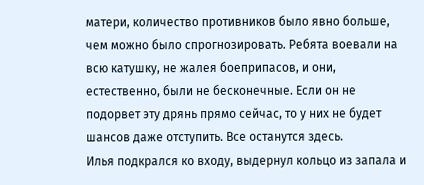матери, количество противников было явно больше, чем можно было спрогнозировать. Ребята воевали на всю катушку, не жалея боеприпасов, и они, естественно, были не бесконечные. Если он не подорвет эту дрянь прямо сейчас, то у них не будет шансов даже отступить. Все останутся здесь.
Илья подкрался ко входу, выдернул кольцо из запала и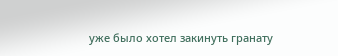уже было хотел закинуть гранату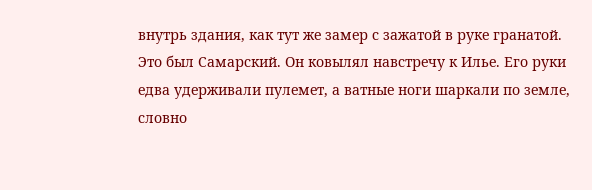внутрь здания, как тут же замер с зажатой в руке гранатой. Это был Самарский. Он ковылял навстречу к Илье. Его руки едва удерживали пулемет, а ватные ноги шаркали по земле, словно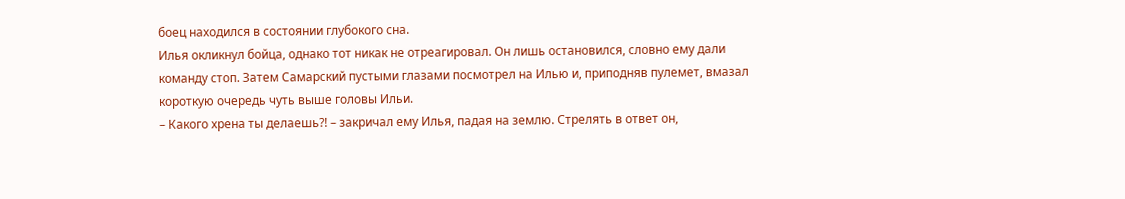боец находился в состоянии глубокого сна.
Илья окликнул бойца, однако тот никак не отреагировал. Он лишь остановился, словно ему дали команду стоп. Затем Самарский пустыми глазами посмотрел на Илью и, приподняв пулемет, вмазал короткую очередь чуть выше головы Ильи.
– Какого хрена ты делаешь?! – закричал ему Илья, падая на землю. Стрелять в ответ он,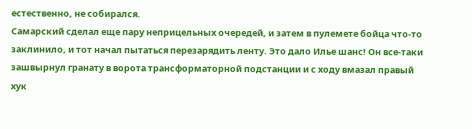естественно, не собирался.
Самарский сделал еще пару неприцельных очередей, и затем в пулемете бойца что-то заклинило, и тот начал пытаться перезарядить ленту. Это дало Илье шанс! Он все-таки зашвырнул гранату в ворота трансформаторной подстанции и с ходу вмазал правый хук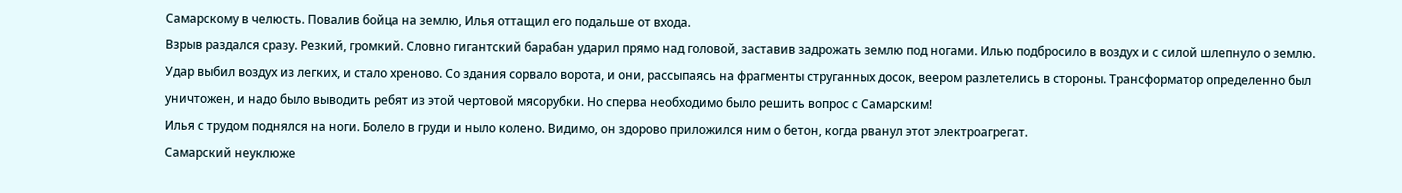Самарскому в челюсть. Повалив бойца на землю, Илья оттащил его подальше от входа.
Взрыв раздался сразу. Резкий, громкий. Словно гигантский барабан ударил прямо над головой, заставив задрожать землю под ногами. Илью подбросило в воздух и с силой шлепнуло о землю.
Удар выбил воздух из легких, и стало хреново. Со здания сорвало ворота, и они, рассыпаясь на фрагменты струганных досок, веером разлетелись в стороны. Трансформатор определенно был уничтожен, и надо было выводить ребят из этой чертовой мясорубки. Но сперва необходимо было решить вопрос с Самарским!
Илья с трудом поднялся на ноги. Болело в груди и ныло колено. Видимо, он здорово приложился ним о бетон, когда рванул этот электроагрегат.
Самарский неуклюже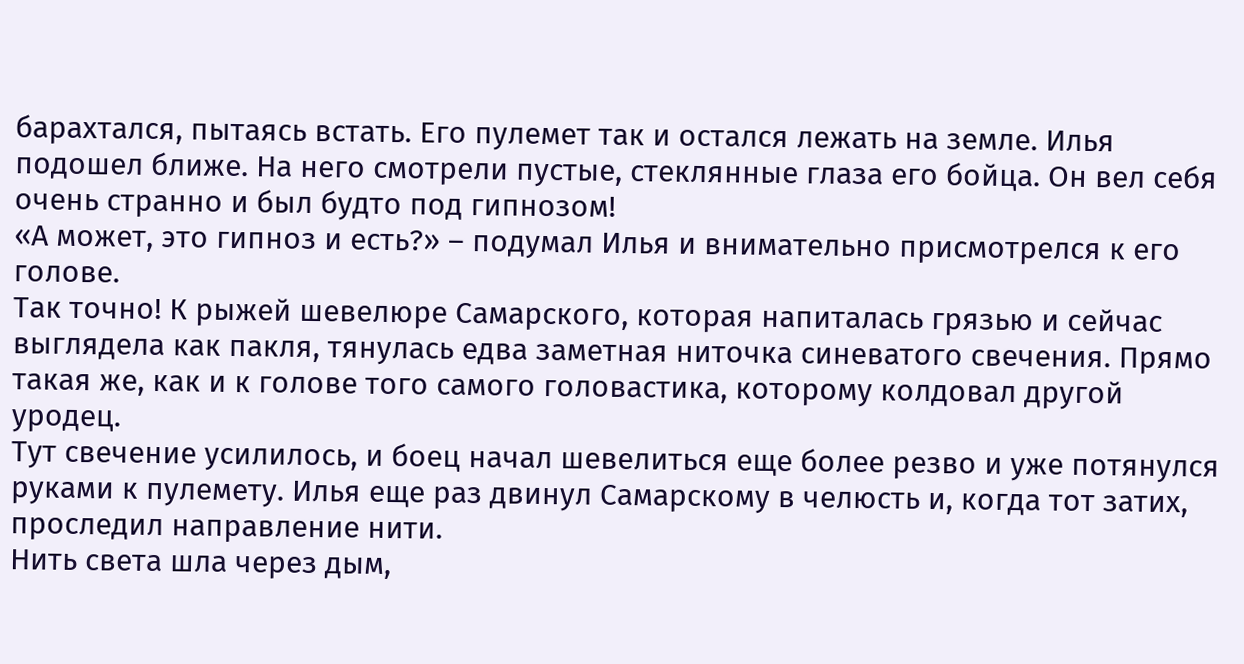барахтался, пытаясь встать. Его пулемет так и остался лежать на земле. Илья подошел ближе. На него смотрели пустые, стеклянные глаза его бойца. Он вел себя очень странно и был будто под гипнозом!
«А может, это гипноз и есть?» – подумал Илья и внимательно присмотрелся к его голове.
Так точно! К рыжей шевелюре Самарского, которая напиталась грязью и сейчас выглядела как пакля, тянулась едва заметная ниточка синеватого свечения. Прямо такая же, как и к голове того самого головастика, которому колдовал другой уродец.
Тут свечение усилилось, и боец начал шевелиться еще более резво и уже потянулся руками к пулемету. Илья еще раз двинул Самарскому в челюсть и, когда тот затих, проследил направление нити.
Нить света шла через дым,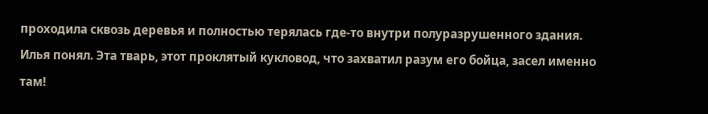проходила сквозь деревья и полностью терялась где-то внутри полуразрушенного здания. Илья понял. Эта тварь, этот проклятый кукловод, что захватил разум его бойца, засел именно там!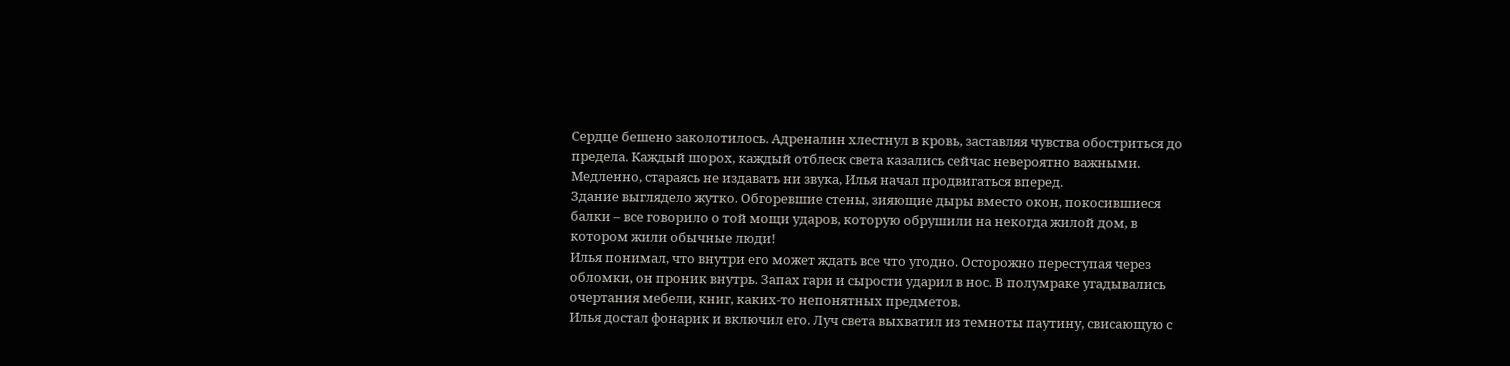Сердце бешено заколотилось. Адреналин хлестнул в кровь, заставляя чувства обостриться до предела. Каждый шорох, каждый отблеск света казались сейчас невероятно важными. Медленно, стараясь не издавать ни звука, Илья начал продвигаться вперед.
Здание выглядело жутко. Обгоревшие стены, зияющие дыры вместо окон, покосившиеся балки – все говорило о той мощи ударов, которую обрушили на некогда жилой дом, в котором жили обычные люди!
Илья понимал, что внутри его может ждать все что угодно. Осторожно переступая через обломки, он проник внутрь. Запах гари и сырости ударил в нос. В полумраке угадывались очертания мебели, книг, каких-то непонятных предметов.
Илья достал фонарик и включил его. Луч света выхватил из темноты паутину, свисающую с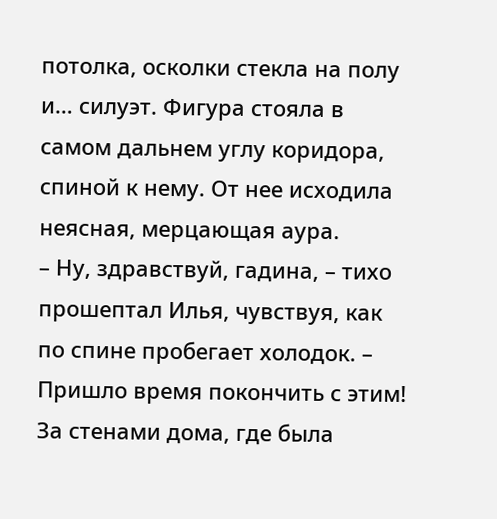потолка, осколки стекла на полу и… силуэт. Фигура стояла в самом дальнем углу коридора, спиной к нему. От нее исходила неясная, мерцающая аура.
– Ну, здравствуй, гадина, – тихо прошептал Илья, чувствуя, как по спине пробегает холодок. – Пришло время покончить с этим!
За стенами дома, где была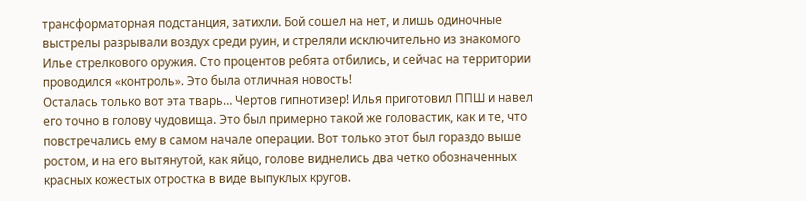трансформаторная подстанция, затихли. Бой сошел на нет, и лишь одиночные выстрелы разрывали воздух среди руин, и стреляли исключительно из знакомого Илье стрелкового оружия. Сто процентов ребята отбились, и сейчас на территории проводился «контроль». Это была отличная новость!
Осталась только вот эта тварь… Чертов гипнотизер! Илья приготовил ППШ и навел его точно в голову чудовища. Это был примерно такой же головастик, как и те, что повстречались ему в самом начале операции. Вот только этот был гораздо выше ростом, и на его вытянутой, как яйцо, голове виднелись два четко обозначенных красных кожестых отростка в виде выпуклых кругов.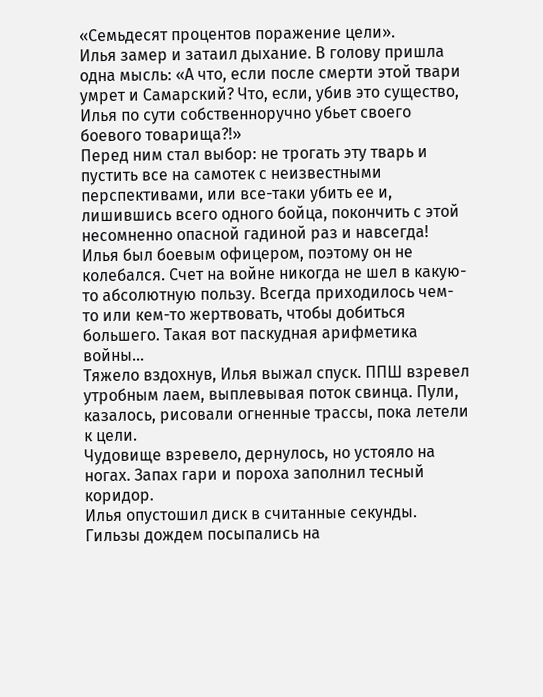«Семьдесят процентов поражение цели».
Илья замер и затаил дыхание. В голову пришла одна мысль: «А что, если после смерти этой твари умрет и Самарский? Что, если, убив это существо, Илья по сути собственноручно убьет своего боевого товарища?!»
Перед ним стал выбор: не трогать эту тварь и пустить все на самотек с неизвестными перспективами, или все-таки убить ее и, лишившись всего одного бойца, покончить с этой несомненно опасной гадиной раз и навсегда!
Илья был боевым офицером, поэтому он не колебался. Счет на войне никогда не шел в какую-то абсолютную пользу. Всегда приходилось чем-то или кем-то жертвовать, чтобы добиться большего. Такая вот паскудная арифметика войны…
Тяжело вздохнув, Илья выжал спуск. ППШ взревел утробным лаем, выплевывая поток свинца. Пули, казалось, рисовали огненные трассы, пока летели к цели.
Чудовище взревело, дернулось, но устояло на ногах. Запах гари и пороха заполнил тесный коридор.
Илья опустошил диск в считанные секунды. Гильзы дождем посыпались на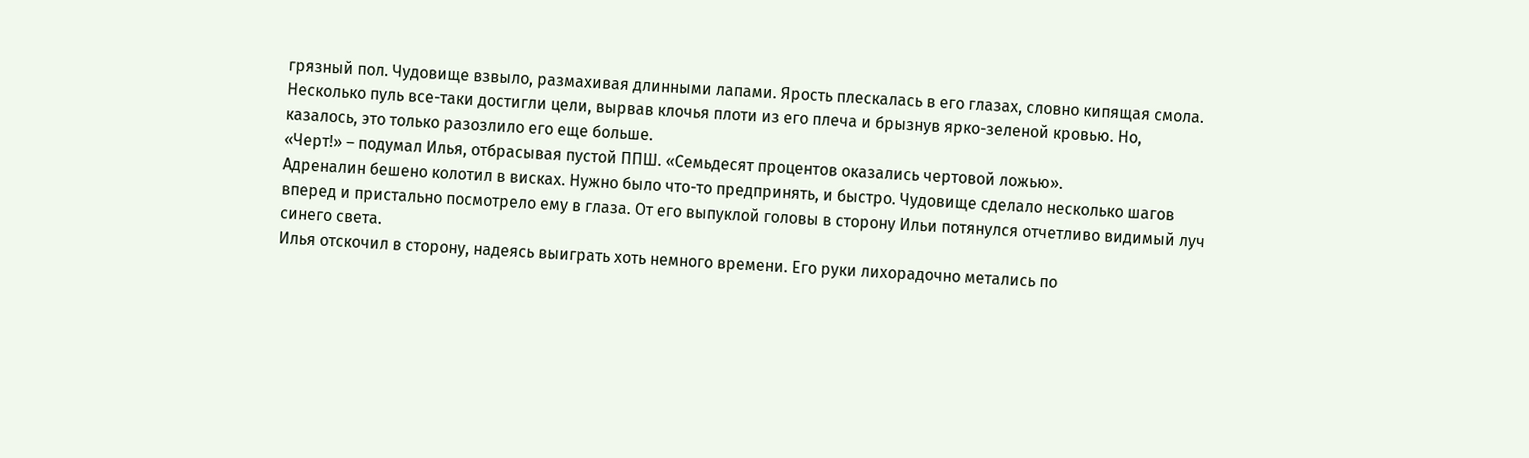грязный пол. Чудовище взвыло, размахивая длинными лапами. Ярость плескалась в его глазах, словно кипящая смола.
Несколько пуль все-таки достигли цели, вырвав клочья плоти из его плеча и брызнув ярко-зеленой кровью. Но, казалось, это только разозлило его еще больше.
«Черт!» – подумал Илья, отбрасывая пустой ППШ. «Семьдесят процентов оказались чертовой ложью».
Адреналин бешено колотил в висках. Нужно было что-то предпринять, и быстро. Чудовище сделало несколько шагов вперед и пристально посмотрело ему в глаза. От его выпуклой головы в сторону Ильи потянулся отчетливо видимый луч синего света.
Илья отскочил в сторону, надеясь выиграть хоть немного времени. Его руки лихорадочно метались по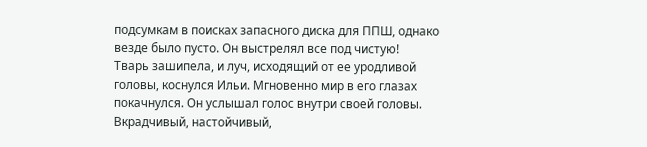подсумкам в поисках запасного диска для ППШ, однако везде было пусто. Он выстрелял все под чистую!
Тварь зашипела, и луч, исходящий от ее уродливой головы, коснулся Ильи. Мгновенно мир в его глазах покачнулся. Он услышал голос внутри своей головы. Вкрадчивый, настойчивый,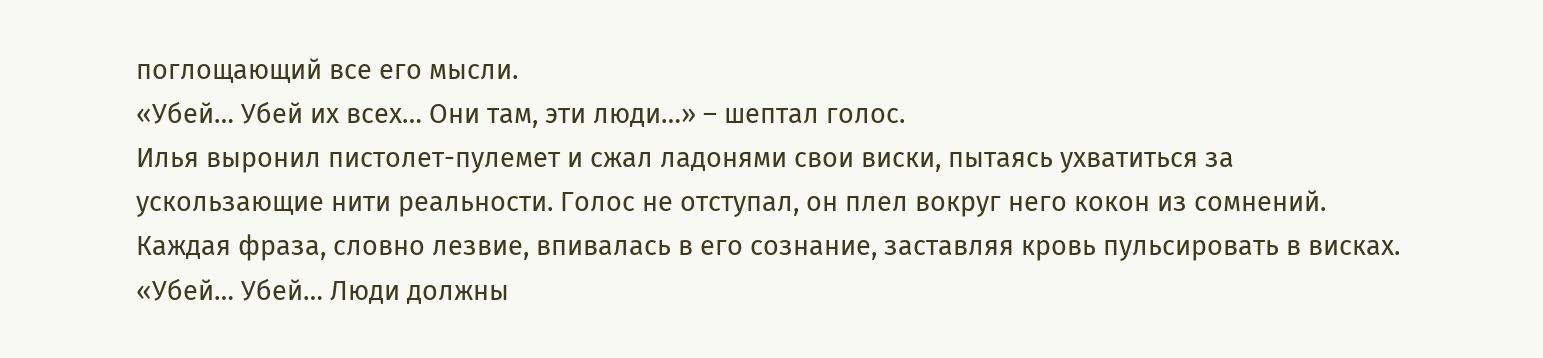поглощающий все его мысли.
«Убей… Убей их всех… Они там, эти люди…» – шептал голос.
Илья выронил пистолет-пулемет и сжал ладонями свои виски, пытаясь ухватиться за ускользающие нити реальности. Голос не отступал, он плел вокруг него кокон из сомнений. Каждая фраза, словно лезвие, впивалась в его сознание, заставляя кровь пульсировать в висках.
«Убей… Убей… Люди должны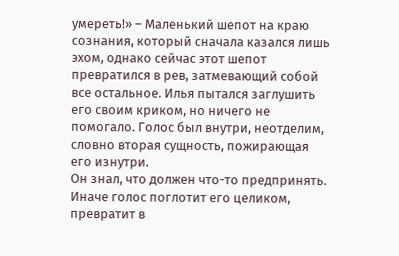умереть!» – Маленький шепот на краю сознания, который сначала казался лишь эхом, однако сейчас этот шепот превратился в рев, затмевающий собой все остальное. Илья пытался заглушить его своим криком, но ничего не помогало. Голос был внутри, неотделим, словно вторая сущность, пожирающая его изнутри.
Он знал, что должен что-то предпринять. Иначе голос поглотит его целиком, превратит в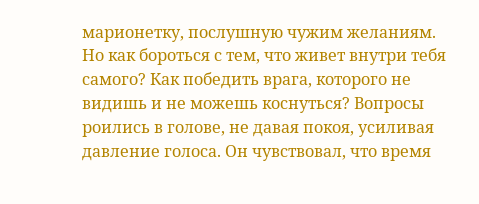марионетку, послушную чужим желаниям. Но как бороться с тем, что живет внутри тебя самого? Как победить врага, которого не видишь и не можешь коснуться? Вопросы роились в голове, не давая покоя, усиливая давление голоса. Он чувствовал, что время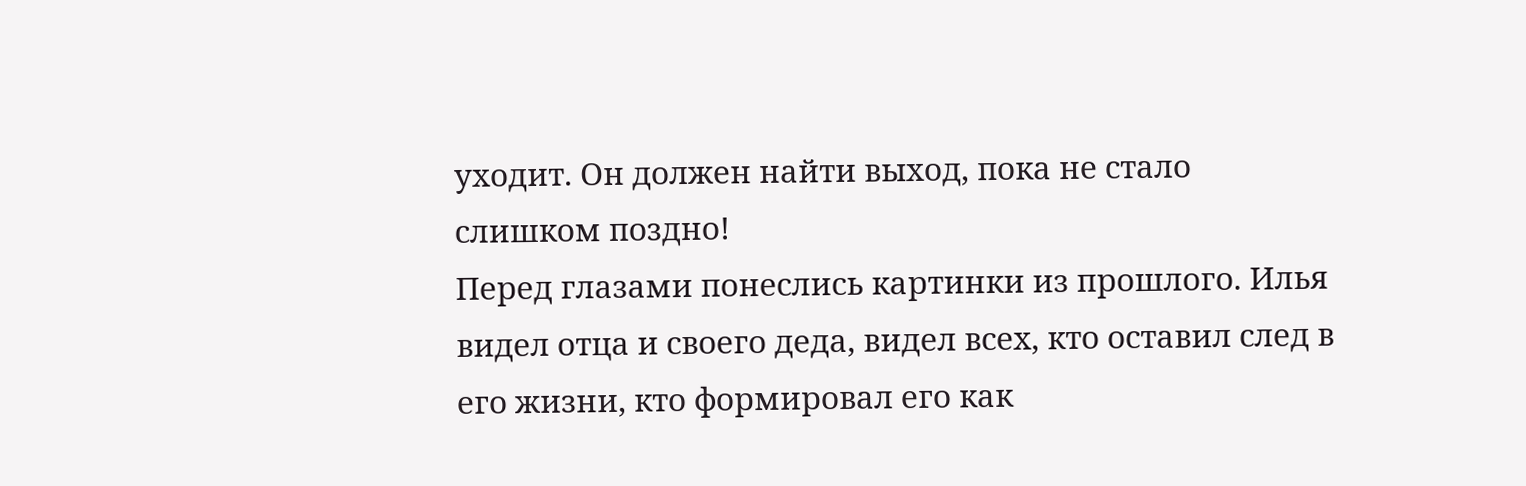уходит. Он должен найти выход, пока не стало слишком поздно!
Перед глазами понеслись картинки из прошлого. Илья видел отца и своего деда, видел всех, кто оставил след в его жизни, кто формировал его как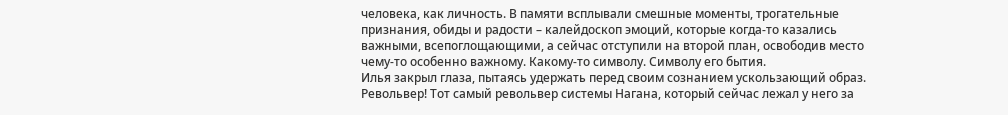человека, как личность. В памяти всплывали смешные моменты, трогательные признания, обиды и радости – калейдоскоп эмоций, которые когда-то казались важными, всепоглощающими, а сейчас отступили на второй план, освободив место чему-то особенно важному. Какому-то символу. Символу его бытия.
Илья закрыл глаза, пытаясь удержать перед своим сознанием ускользающий образ. Револьвер! Тот самый револьвер системы Нагана, который сейчас лежал у него за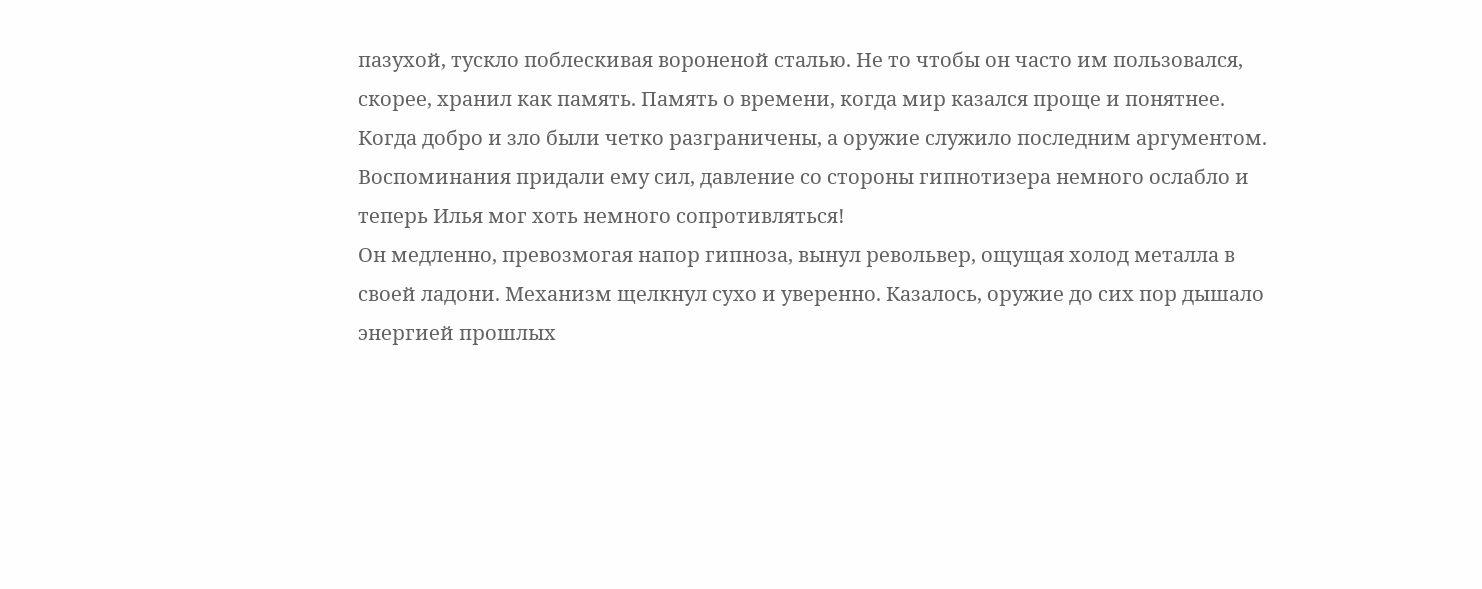пазухой, тускло поблескивая вороненой сталью. Не то чтобы он часто им пользовался, скорее, хранил как память. Память о времени, когда мир казался проще и понятнее. Когда добро и зло были четко разграничены, а оружие служило последним аргументом.
Воспоминания придали ему сил, давление со стороны гипнотизера немного ослабло и теперь Илья мог хоть немного сопротивляться!
Он медленно, превозмогая напор гипноза, вынул револьвер, ощущая холод металла в своей ладони. Механизм щелкнул сухо и уверенно. Казалось, оружие до сих пор дышало энергией прошлых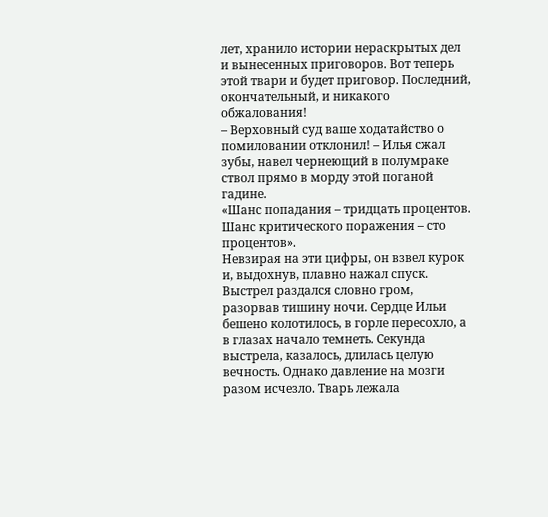лет, хранило истории нераскрытых дел и вынесенных приговоров. Вот теперь этой твари и будет приговор. Последний, окончательный, и никакого обжалования!
– Верховный суд ваше ходатайство о помиловании отклонил! – Илья сжал зубы, навел чернеющий в полумраке ствол прямо в морду этой поганой гадине.
«Шанс попадания – тридцать процентов. Шанс критического поражения – сто процентов».
Невзирая на эти цифры, он взвел курок и, выдохнув, плавно нажал спуск.
Выстрел раздался словно гром, разорвав тишину ночи. Сердце Ильи бешено колотилось, в горле пересохло, а в глазах начало темнеть. Секунда выстрела, казалось, длилась целую вечность. Однако давление на мозги разом исчезло. Тварь лежала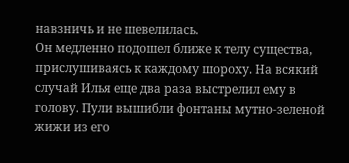навзничь и не шевелилась.
Он медленно подошел ближе к телу существа, прислушиваясь к каждому шороху. На всякий случай Илья еще два раза выстрелил ему в голову. Пули вышибли фонтаны мутно-зеленой жижи из его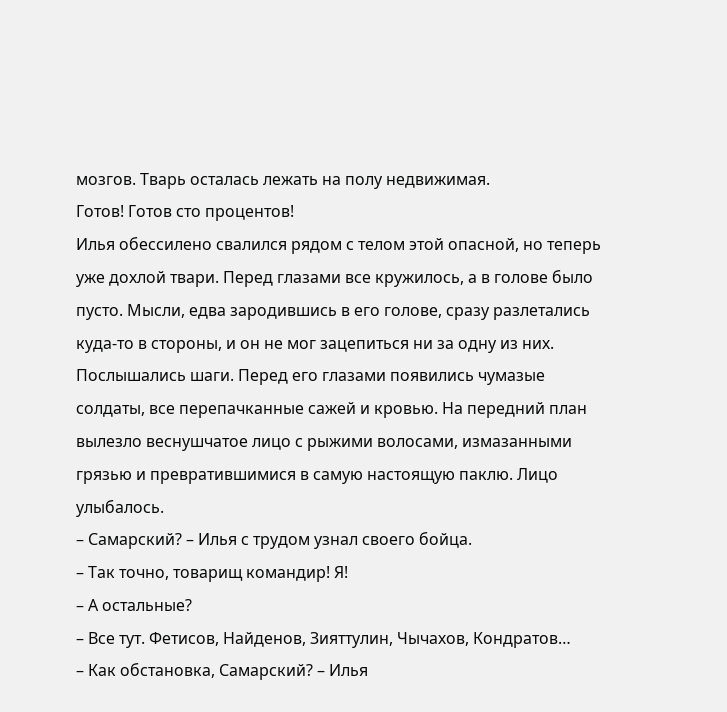мозгов. Тварь осталась лежать на полу недвижимая.
Готов! Готов сто процентов!
Илья обессилено свалился рядом с телом этой опасной, но теперь уже дохлой твари. Перед глазами все кружилось, а в голове было пусто. Мысли, едва зародившись в его голове, сразу разлетались куда-то в стороны, и он не мог зацепиться ни за одну из них.
Послышались шаги. Перед его глазами появились чумазые солдаты, все перепачканные сажей и кровью. На передний план вылезло веснушчатое лицо с рыжими волосами, измазанными грязью и превратившимися в самую настоящую паклю. Лицо улыбалось.
– Самарский? – Илья с трудом узнал своего бойца.
– Так точно, товарищ командир! Я!
– А остальные?
– Все тут. Фетисов, Найденов, Зияттулин, Чычахов, Кондратов…
– Как обстановка, Самарский? – Илья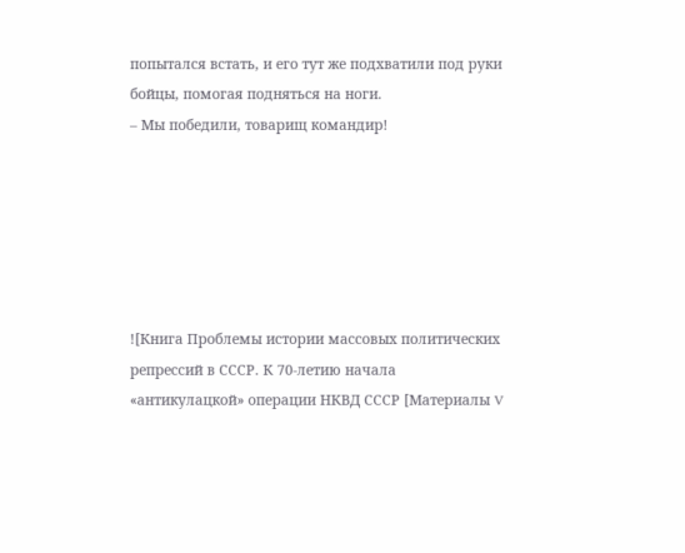попытался встать, и его тут же подхватили под руки бойцы, помогая подняться на ноги.
– Мы победили, товарищ командир!






![Книга Проблемы истории массовых политических репрессий в СССР. К 70-летию начала «антикулацкой» операции НКВД СССР [Материалы V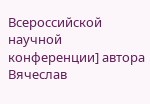Всероссийской научной конференции] автора Вячеслав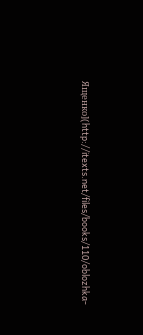Ященко](http://itexts.net/files/books/110/oblozhka-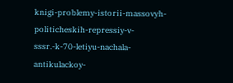knigi-problemy-istorii-massovyh-politicheskih-repressiy-v-sssr.-k-70-letiyu-nachala-antikulackoy-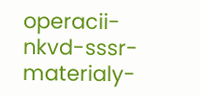operacii-nkvd-sssr-materialy-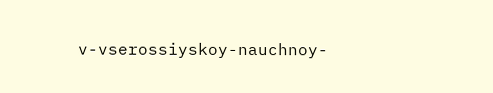v-vserossiyskoy-nauchnoy-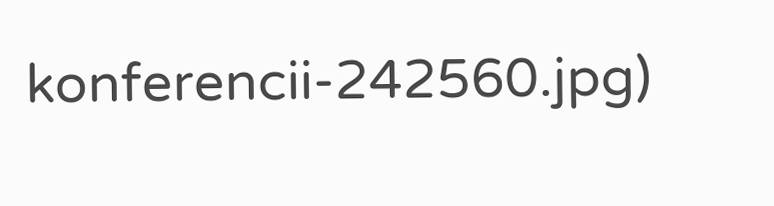konferencii-242560.jpg)